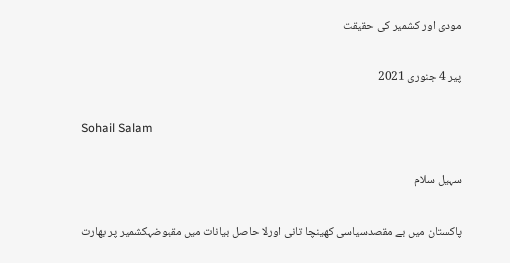مودی اور کشمیر کی حقیقت

پیر 4 جنوری 2021

Sohail Salam

سہیل سلام

پاکستان میں بے مقصدسیاسی کھینچا تانی اورلا حاصل بیانات میں مقبوضہکشمیر پر بھارت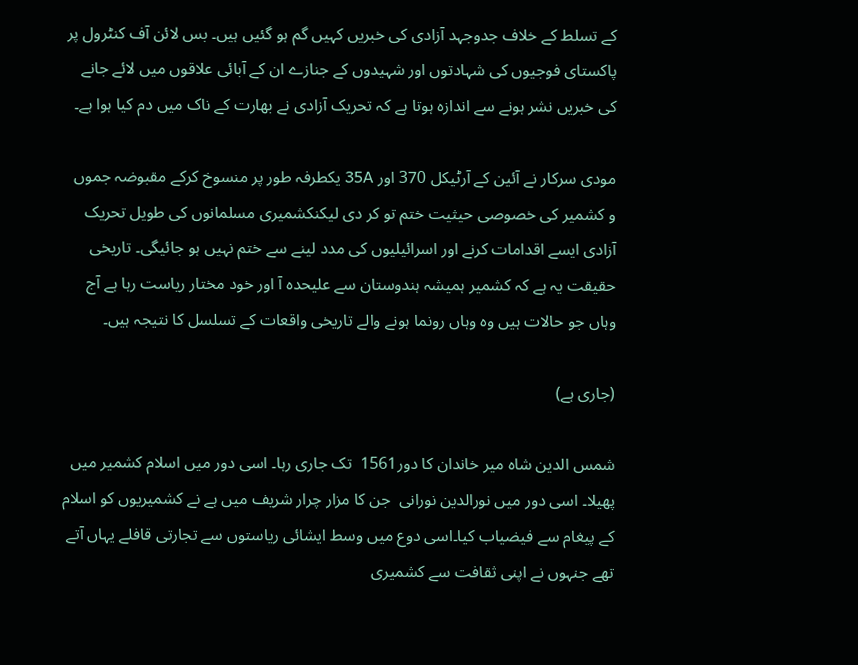کے تسلط کے خلاف جدوجہد آزادی کی خبریں کہیں گم ہو گئیں ہیں۔ بس لائن آف کنٹرول پر پاکستای فوجیوں کی شہادتوں اور شہیدوں کے جنازے ان کے آبائی علاقوں میں لائے جانے کی خبریں نشر ہونے سے اندازہ ہوتا ہے کہ تحریک آزادی نے بھارت کے ناک میں دم کیا ہوا ہے۔

مودی سرکار نے آئین کے آرٹیکل 370 اور 35A یکطرفہ طور پر منسوخ کرکے مقبوضہ جموں و کشمیر کی خصوصی حیثیت ختم تو کر دی لیکنکشمیری مسلمانوں کی طویل تحریک آزادی ایسے اقدامات کرنے اور اسرائیلیوں کی مدد لینے سے ختم نہیں ہو جائیگی۔ تاریخی حقیقت یہ ہے کہ کشمیر ہمیشہ ہندوستان سے علیحدہ آ اور خود مختار ریاست رہا ہے آج وہاں جو حالات ہیں وہ وہاں رونما ہونے والے تاریخی واقعات کے تسلسل کا نتیجہ ہیں۔

(جاری ہے)

شمس الدین شاہ میر خاندان کا دور1561  تک جاری رہا۔ اسی دور میں اسلام کشمیر میں پھیلا۔ اسی دور میں نورالدین نورانی  جن کا مزار چرار شریف میں ہے نے کشمیریوں کو اسلام کے پیغام سے فیضیاب کیا۔اسی دوع میں وسط ایشائی ریاستوں سے تجارتی قافلے یہاں آتے تھے جنہوں نے اپنی ثقافت سے کشمیری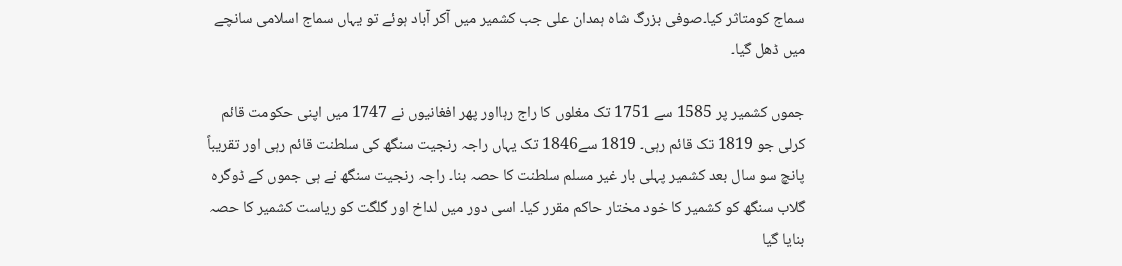سماج کومتاثر کیا۔صوفی بزرگ شاہ ہمدان علی جب کشمیر میں آکر آباد ہوئے تو یہاں سماج اسلامی سانچے میں ڈھل گیا۔

جموں کشمیر پر 1585 سے 1751 تک مغلوں کا راج رہااور پھر افغانیوں نے 1747 میں اپنی حکومت قائم کرلی جو 1819 تک قائم رہی۔ 1819 سے1846 تک یہاں راجہ رنجیت سنگھ کی سلطنت قائم رہی اور تقریباً پانچ سو سال بعد کشمیر پہلی بار غیر مسلم سلطنت کا حصہ بنا۔ راجہ رنجیت سنگھ نے ہی جموں کے ڈوگرہ گلاب سنگھ کو کشمیر کا خود مختار حاکم مقرر کیا۔ اسی دور میں لداخ اور گلگت کو ریاست کشمیر کا حصہ بنایا گیا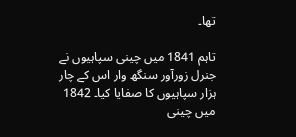تھا۔

تاہم 1841 میں چینی سپاہیوں نے جنرل زورآور سنگھ وار اس کے چار ہزار سپاہیوں کا صفایا کیا۔ 1842 میں چینی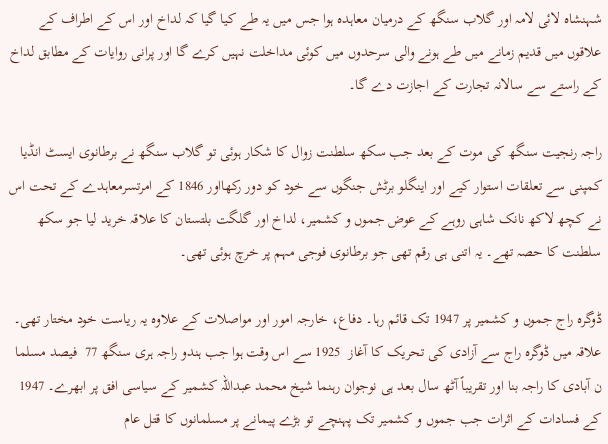شہنشاہ لائی لامہ اور گلاب سنگھ کے درمیان معاہدہ ہوا جس میں یہ طے کیا گیا کہ لداخ اور اس کے اطراف کے علاقوں میں قدیم زمانے میں طے ہونے والی سرحدوں میں کوئی مداخلت نہیں کرے گا اور پرانی روایات کے مطابق لداخ کے راستے سے سالانہ تجارت کے اجازت دے گا۔

راجہ رنجیت سنگھ کی موت کے بعد جب سکھ سلطنت زوال کا شکار ہوئی تو گلاب سنگھ نے برطانوی ایسٹ انڈیا کمپنی سے تعلقات استوار کیے اور اینگلو برٹش جنگوں سے خود کو دور رکھااور 1846 کے امرتسرمعاہدے کے تحت اس نے کچھ لاکھ نانک شاہی روہے کے عوض جموں و کشمیر، لداخ اور گلگت بلتستان کا علاقہ خرید لیا جو سکھ سلطنت کا حصہ تھے۔ یہ اتنی ہی رقم تھی جو برطانوی فوجی مہم پر خرچ ہوئی تھی۔

ڈوگرہ راج جموں و کشمیر پر 1947 تک قائم رہا۔ دفاع، خارجہ امور اور مواصلات کے علاوہ یہ ریاست خود مختار تھی۔ علاقہ میں ڈوگرہ راج سے آزادی کی تحریک کا آغاز  1925 سے اس وقت ہوا جب ہندو راجہ ہری سنگھ 77  فیصد مسلما ن آبادی کا راجہ بنا اور تقریباً آٹھ سال بعد ہی نوجوان رہنما شیخ محمد عبداللہ کشمیر کے سیاسی افق پر ابھرے۔ 1947 کے فسادات کے اثرات جب جموں و کشمیر تک پہنچے تو بڑے پیمانے پر مسلمانوں کا قتل عام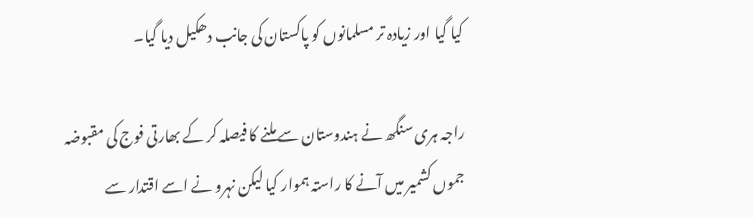کیا گیا اور زیادہ تر مسلمانوں کو پاکستان کی جانب دھکیل دیا گیا۔

راجہ ہری سنگھ نے ہندوستان سے ملنے کا فیصلہ کر کے بھارتی فوج کی مقبوضہ جموں کشمیر میں آنے کا راستہ ہموار کیا لیکن نہرو نے اسے اقتدار سے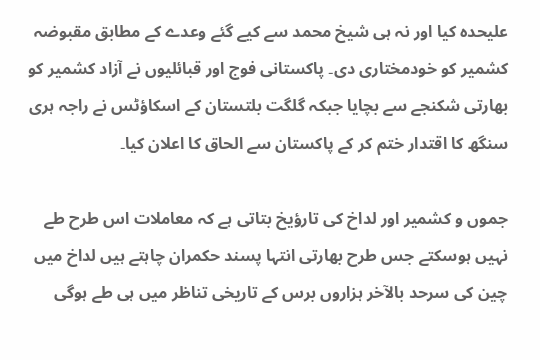علیحدہ کیا اور نہ ہی شیخ محمد سے کیے گئے وعدے کے مطابق مقبوضہ کشمیر کو خودمختاری دی۔ پاکستانی فوج اور قبائلیوں نے آزاد کشمیر کو بھارتی شکنجے سے بچایا جبکہ گلگت بلتستان کے اسکاؤٹس نے راجہ ہری سنگھ کا اقتدار ختم کر کے پاکستان سے الحاق کا اعلان کیا۔

جموں و کشمیر اور لداخ کی تارؤیخ بتاتی ہے کہ معاملات اس طرح طے نہیں ہوسکتے جس طرح بھارتی انتہا پسند حکمران چاہتے ہیں لداخ میں چین کی سرحد بالآخر ہزاروں برس کے تاریخی تناظر میں ہی طے ہوگی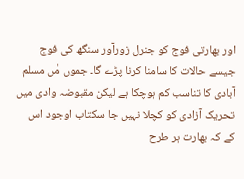اور بھارتی فوج کو جنرل زورآور سنگھ کی فوج جیسے حالات کا سامنا کرنا پڑے گا۔ جموں مٰں مسلم آبادی کا تناسب کم ہوچکا ہے لیکن مقبوضہ وادی میں تحریک آزادی کو کچلا نہیں جا سکتاب اوجود اس کے کہ بھارت ہر طرح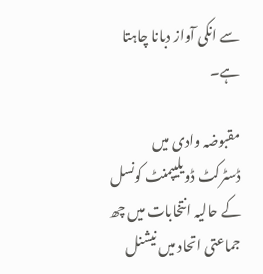سے انکی آواز دبانا چاہتا ہے۔

مقبوضہ وادی میں ڈسٹرکٹ ڈویلیپمنٹ کونسل کے حالیہ انتخابات میں چھ جماعتی اتحاد میں نیشنل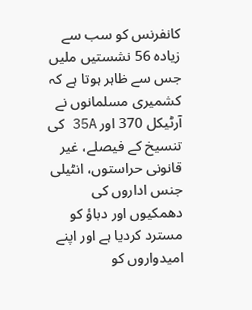کانفرنس کو سب سے زیادہ 56 نشستیں ملیں جس سے ظاہر ہوتا ہے کہ کشمیری مسلمانوں نے آرٹیکل 370 اور 35A کی تنسیخ کے فیصلے، غیر قانونی حراستوں، انٹیلی جنس اداروں کی دھمکیوں اور دباؤ کو مسترد کردیا ہے اور اپنے امیدواروں کو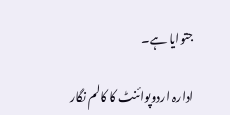جتوایا ہے۔

ادارہ اردوپوائنٹ کا کالم نگار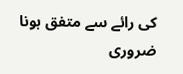کی رائے سے متفق ہونا ضروری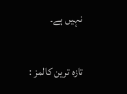نہیں ہے۔

تازہ ترین کالمز :